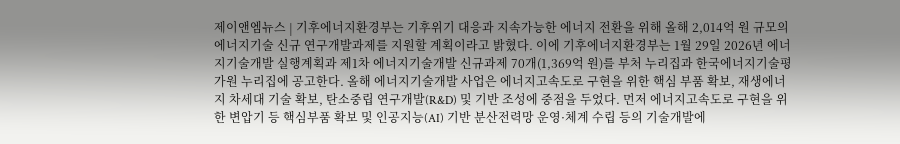제이앤엠뉴스 | 기후에너지환경부는 기후위기 대응과 지속가능한 에너지 전환을 위해 올해 2,014억 원 규모의 에너지기술 신규 연구개발과제를 지원할 계획이라고 밝혔다. 이에 기후에너지환경부는 1월 29일 2026년 에너지기술개발 실행계획과 제1차 에너지기술개발 신규과제 70개(1,369억 원)를 부처 누리집과 한국에너지기술평가원 누리집에 공고한다. 올해 에너지기술개발 사업은 에너지고속도로 구현을 위한 핵심 부품 확보, 재생에너지 차세대 기술 확보, 탄소중립 연구개발(R&D) 및 기반 조성에 중점을 두었다. 먼저 에너지고속도로 구현을 위한 변압기 등 핵심부품 확보 및 인공지능(AI) 기반 분산전력망 운영·체계 수립 등의 기술개발에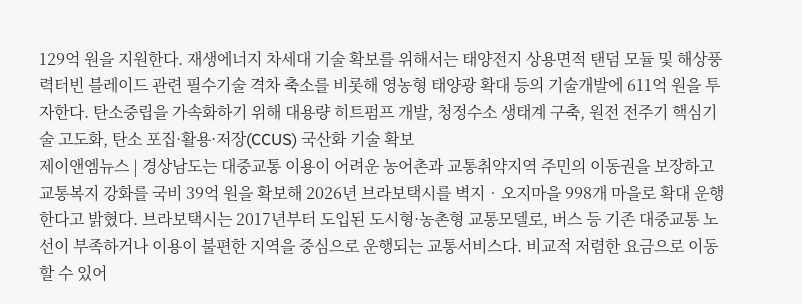129억 원을 지원한다. 재생에너지 차세대 기술 확보를 위해서는 태양전지 상용면적 탠덤 모듈 및 해상풍력터빈 블레이드 관련 필수기술 격차 축소를 비롯해 영농형 태양광 확대 등의 기술개발에 611억 원을 투자한다. 탄소중립을 가속화하기 위해 대용량 히트펌프 개발, 청정수소 생태계 구축, 원전 전주기 핵심기술 고도화, 탄소 포집·활용·저장(CCUS) 국산화 기술 확보
제이앤엠뉴스 | 경상남도는 대중교통 이용이 어려운 농어촌과 교통취약지역 주민의 이동권을 보장하고 교통복지 강화를 국비 39억 원을 확보해 2026년 브라보택시를 벽지‧오지마을 998개 마을로 확대 운행한다고 밝혔다. 브라보택시는 2017년부터 도입된 도시형·농촌형 교통모델로, 버스 등 기존 대중교통 노선이 부족하거나 이용이 불편한 지역을 중심으로 운행되는 교통서비스다. 비교적 저렴한 요금으로 이동할 수 있어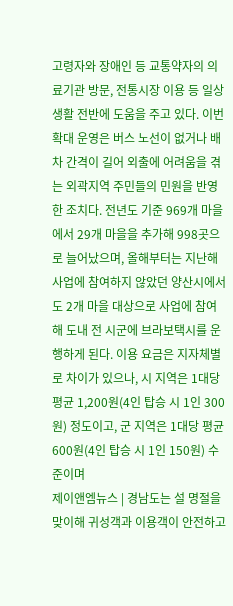고령자와 장애인 등 교통약자의 의료기관 방문, 전통시장 이용 등 일상생활 전반에 도움을 주고 있다. 이번 확대 운영은 버스 노선이 없거나 배차 간격이 길어 외출에 어려움을 겪는 외곽지역 주민들의 민원을 반영한 조치다. 전년도 기준 969개 마을에서 29개 마을을 추가해 998곳으로 늘어났으며, 올해부터는 지난해 사업에 참여하지 않았던 양산시에서도 2개 마을 대상으로 사업에 참여해 도내 전 시군에 브라보택시를 운행하게 된다. 이용 요금은 지자체별로 차이가 있으나, 시 지역은 1대당 평균 1,200원(4인 탑승 시 1인 300원) 정도이고, 군 지역은 1대당 평균 600원(4인 탑승 시 1인 150원) 수준이며
제이앤엠뉴스 | 경남도는 설 명절을 맞이해 귀성객과 이용객이 안전하고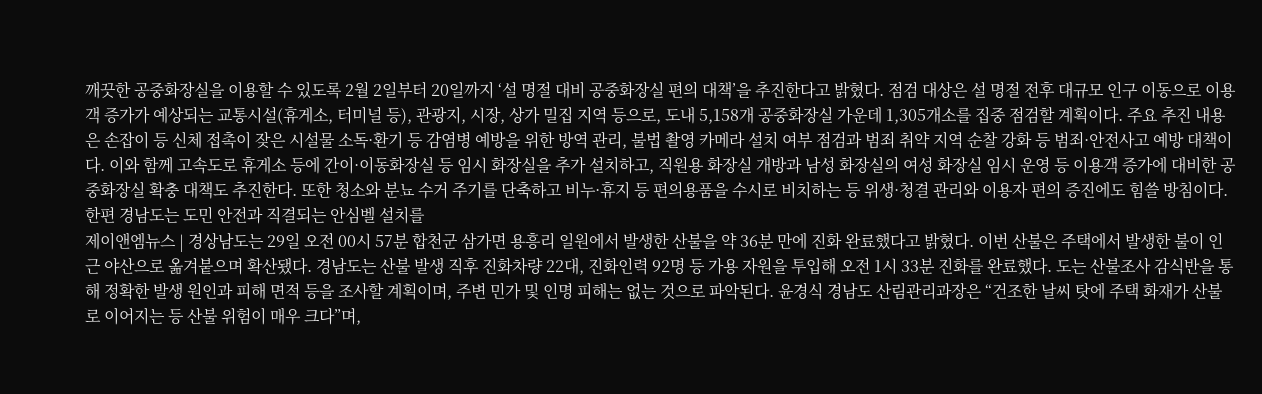깨끗한 공중화장실을 이용할 수 있도록 2월 2일부터 20일까지 ‘설 명절 대비 공중화장실 편의 대책’을 추진한다고 밝혔다. 점검 대상은 설 명절 전후 대규모 인구 이동으로 이용객 증가가 예상되는 교통시설(휴게소, 터미널 등), 관광지, 시장, 상가 밀집 지역 등으로, 도내 5,158개 공중화장실 가운데 1,305개소를 집중 점검할 계획이다. 주요 추진 내용은 손잡이 등 신체 접촉이 잦은 시설물 소독·환기 등 감염병 예방을 위한 방역 관리, 불법 촬영 카메라 설치 여부 점검과 범죄 취약 지역 순찰 강화 등 범죄·안전사고 예방 대책이다. 이와 함께 고속도로 휴게소 등에 간이·이동화장실 등 임시 화장실을 추가 설치하고, 직원용 화장실 개방과 남성 화장실의 여성 화장실 임시 운영 등 이용객 증가에 대비한 공중화장실 확충 대책도 추진한다. 또한 청소와 분뇨 수거 주기를 단축하고 비누·휴지 등 편의용품을 수시로 비치하는 등 위생·청결 관리와 이용자 편의 증진에도 힘쓸 방침이다. 한편 경남도는 도민 안전과 직결되는 안심벨 설치를
제이앤엠뉴스 | 경상남도는 29일 오전 00시 57분 합천군 삼가면 용흥리 일원에서 발생한 산불을 약 36분 만에 진화 완료했다고 밝혔다. 이번 산불은 주택에서 발생한 불이 인근 야산으로 옮겨붙으며 확산됐다. 경남도는 산불 발생 직후 진화차량 22대, 진화인력 92명 등 가용 자원을 투입해 오전 1시 33분 진화를 완료했다. 도는 산불조사 감식반을 통해 정확한 발생 원인과 피해 면적 등을 조사할 계획이며, 주변 민가 및 인명 피해는 없는 것으로 파악된다. 윤경식 경남도 산림관리과장은 “건조한 날씨 탓에 주택 화재가 산불로 이어지는 등 산불 위험이 매우 크다”며,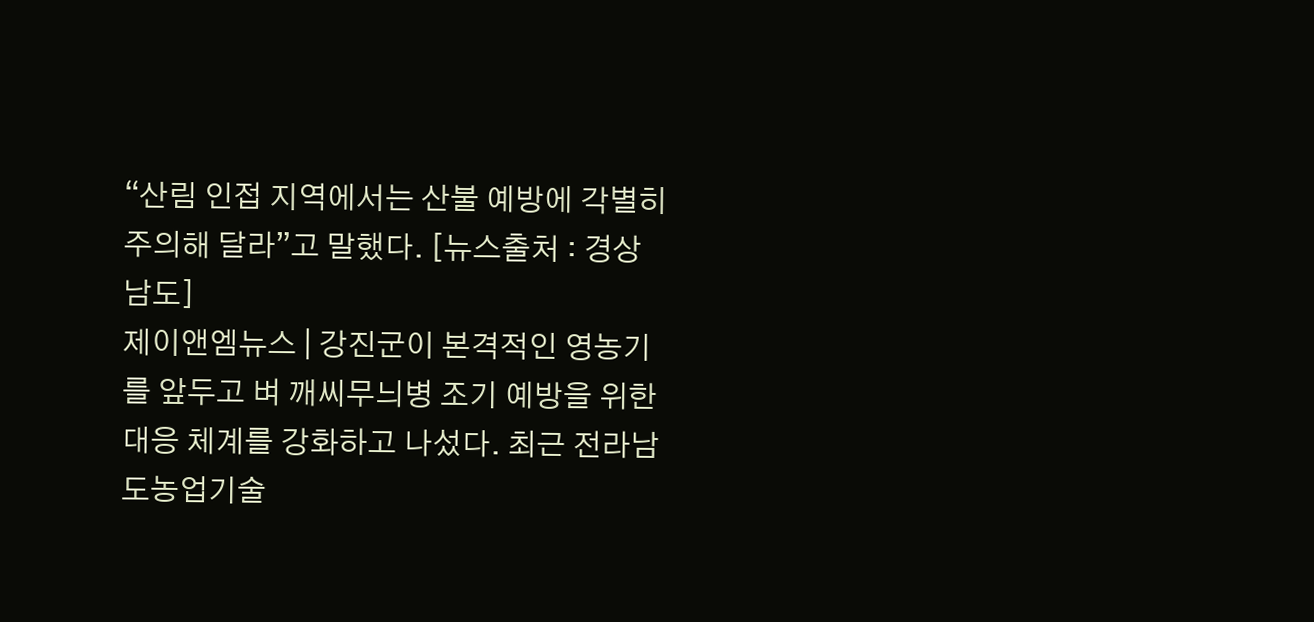“산림 인접 지역에서는 산불 예방에 각별히 주의해 달라”고 말했다. [뉴스출처 : 경상남도]
제이앤엠뉴스 | 강진군이 본격적인 영농기를 앞두고 벼 깨씨무늬병 조기 예방을 위한 대응 체계를 강화하고 나섰다. 최근 전라남도농업기술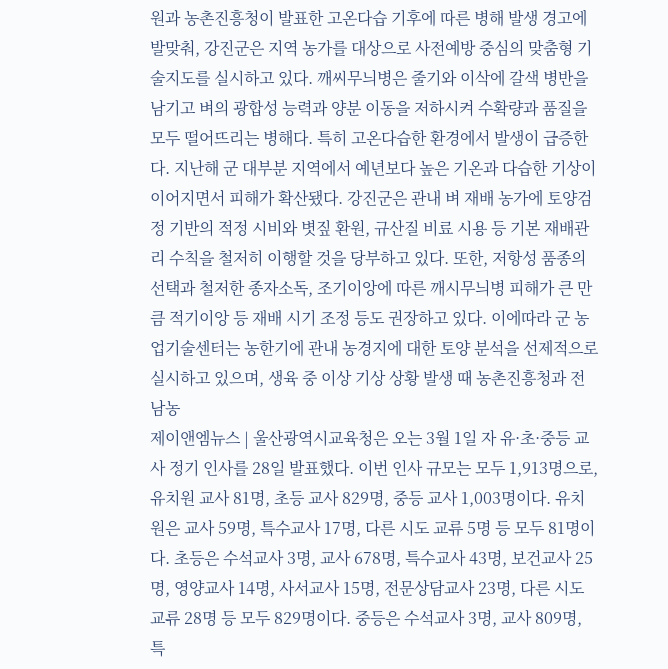원과 농촌진흥청이 발표한 고온다습 기후에 따른 병해 발생 경고에 발맞춰, 강진군은 지역 농가를 대상으로 사전예방 중심의 맞춤형 기술지도를 실시하고 있다. 깨씨무늬병은 줄기와 이삭에 갈색 병반을 남기고 벼의 광합성 능력과 양분 이동을 저하시켜 수확량과 품질을 모두 떨어뜨리는 병해다. 특히 고온다습한 환경에서 발생이 급증한다. 지난해 군 대부분 지역에서 예년보다 높은 기온과 다습한 기상이 이어지면서 피해가 확산됐다. 강진군은 관내 벼 재배 농가에 토양검정 기반의 적정 시비와 볏짚 환원, 규산질 비료 시용 등 기본 재배관리 수칙을 철저히 이행할 것을 당부하고 있다. 또한, 저항성 품종의 선택과 철저한 종자소독, 조기이앙에 따른 깨시무늬병 피해가 큰 만큼 적기이앙 등 재배 시기 조정 등도 권장하고 있다. 이에따라 군 농업기술센터는 농한기에 관내 농경지에 대한 토양 분석을 선제적으로 실시하고 있으며, 생육 중 이상 기상 상황 발생 때 농촌진흥청과 전남농
제이앤엠뉴스 | 울산광역시교육청은 오는 3월 1일 자 유·초·중등 교사 정기 인사를 28일 발표했다. 이번 인사 규모는 모두 1,913명으로, 유치원 교사 81명, 초등 교사 829명, 중등 교사 1,003명이다. 유치원은 교사 59명, 특수교사 17명, 다른 시도 교류 5명 등 모두 81명이다. 초등은 수석교사 3명, 교사 678명, 특수교사 43명, 보건교사 25명, 영양교사 14명, 사서교사 15명, 전문상담교사 23명, 다른 시도 교류 28명 등 모두 829명이다. 중등은 수석교사 3명, 교사 809명, 특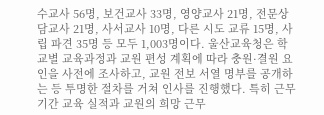수교사 56명, 보건교사 33명, 영양교사 21명, 전문상담교사 21명, 사서교사 10명, 다른 시도 교류 15명, 사립 파견 35명 등 모두 1,003명이다. 울산교육청은 학교별 교육과정과 교원 편성 계획에 따라 충원·결원 요인을 사전에 조사하고, 교원 전보 서열 명부를 공개하는 등 투명한 절차를 거쳐 인사를 진행했다. 특히 근무 기간 교육 실적과 교원의 희망 근무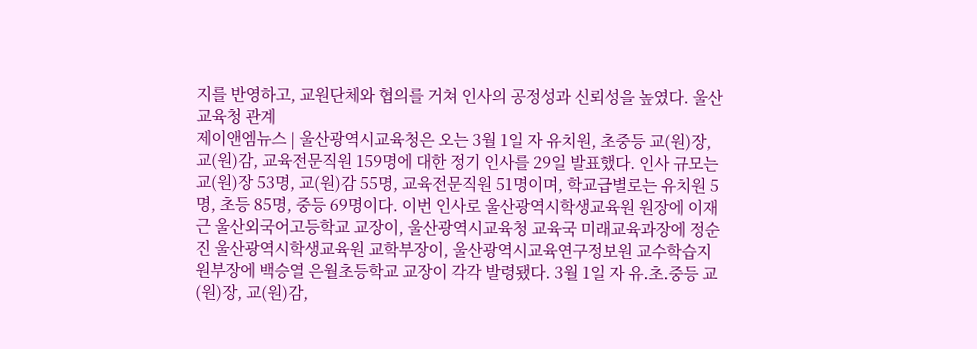지를 반영하고, 교원단체와 협의를 거쳐 인사의 공정성과 신뢰성을 높였다. 울산교육청 관계
제이앤엠뉴스 | 울산광역시교육청은 오는 3월 1일 자 유치원, 초중등 교(원)장, 교(원)감, 교육전문직원 159명에 대한 정기 인사를 29일 발표했다. 인사 규모는 교(원)장 53명, 교(원)감 55명, 교육전문직원 51명이며, 학교급별로는 유치원 5명, 초등 85명, 중등 69명이다. 이번 인사로 울산광역시학생교육원 원장에 이재근 울산외국어고등학교 교장이, 울산광역시교육청 교육국 미래교육과장에 정순진 울산광역시학생교육원 교학부장이, 울산광역시교육연구정보원 교수학습지원부장에 백승열 은월초등학교 교장이 각각 발령됐다. 3월 1일 자 유․초․중등 교(원)장, 교(원)감,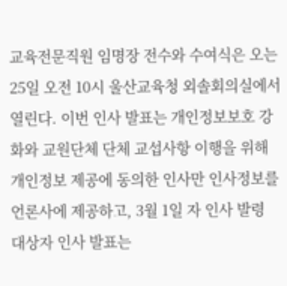교육전문직원 임명장 전수와 수여식은 오는 25일 오전 10시 울산교육청 외솔회의실에서 열린다. 이번 인사 발표는 개인정보보호 강화와 교원단체 단체 교섭사항 이행을 위해 개인정보 제공에 동의한 인사만 인사정보를 언론사에 제공하고, 3월 1일 자 인사 발령 대상자 인사 발표는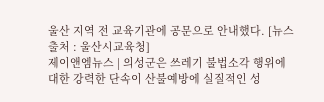울산 지역 전 교육기관에 공문으로 안내했다. [뉴스출처 : 울산시교육청]
제이앤엠뉴스 | 의성군은 쓰레기 불법소각 행위에 대한 강력한 단속이 산불예방에 실질적인 성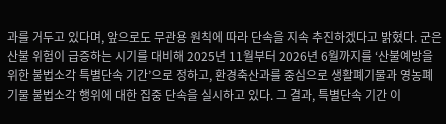과를 거두고 있다며, 앞으로도 무관용 원칙에 따라 단속을 지속 추진하겠다고 밝혔다. 군은 산불 위험이 급증하는 시기를 대비해 2025년 11월부터 2026년 6월까지를 ‘산불예방을 위한 불법소각 특별단속 기간’으로 정하고, 환경축산과를 중심으로 생활폐기물과 영농폐기물 불법소각 행위에 대한 집중 단속을 실시하고 있다. 그 결과, 특별단속 기간 이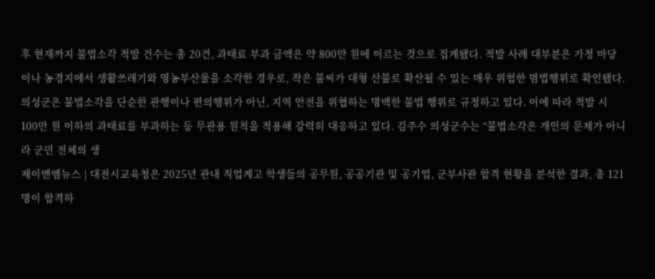후 현재까지 불법소각 적발 건수는 총 20건, 과태료 부과 금액은 약 800만 원에 이르는 것으로 집계됐다. 적발 사례 대부분은 가정 마당이나 농경지에서 생활쓰레기와 영농부산물을 소각한 경우로, 작은 불씨가 대형 산불로 확산될 수 있는 매우 위험한 범법행위로 확인됐다. 의성군은 불법소각을 단순한 관행이나 편의행위가 아닌, 지역 안전을 위협하는 명백한 불법 행위로 규정하고 있다. 이에 따라 적발 시 100만 원 이하의 과태료를 부과하는 등 무관용 원칙을 적용해 강력히 대응하고 있다. 김주수 의성군수는 “불법소각은 개인의 문제가 아니라 군민 전체의 생
제이앤엠뉴스 | 대전시교육청은 2025년 관내 직업계고 학생들의 공무원, 공공기관 및 공기업, 군부사관 합격 현황을 분석한 결과, 총 121명이 합격하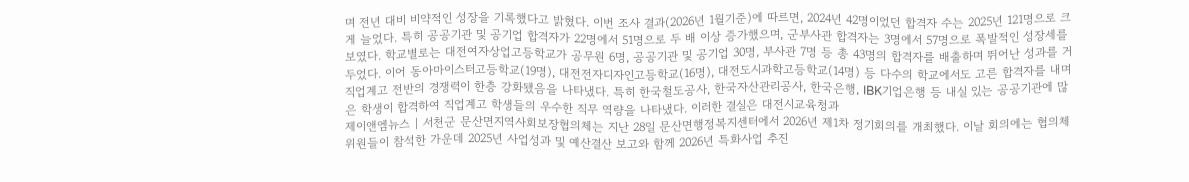며 전년 대비 비약적인 성장을 기록했다고 밝혔다. 이번 조사 결과(2026년 1월기준)에 따르면, 2024년 42명이었던 합격자 수는 2025년 121명으로 크게 늘었다. 특히 공공기관 및 공기업 합격자가 22명에서 51명으로 두 배 이상 증가했으며, 군부사관 합격자는 3명에서 57명으로 폭발적인 성장세를 보였다. 학교별로는 대전여자상업고등학교가 공무원 6명, 공공기관 및 공기업 30명, 부사관 7명 등 총 43명의 합격자를 배출하며 뛰어난 성과를 거두었다. 이어 동아마이스터고등학교(19명), 대전전자디자인고등학교(16명), 대전도시과학고등학교(14명) 등 다수의 학교에서도 고른 합격자를 내며 직업계고 전반의 경쟁력이 한층 강화됐음을 나타냈다. 특히 한국철도공사, 한국자산관리공사, 한국은행, IBK기업은행 등 내실 있는 공공기관에 많은 학생이 합격하여 직업계고 학생들의 우수한 직무 역량을 나타냈다. 이러한 결실은 대전시교육청과
제이앤엠뉴스 | 서천군 문산면지역사회보장협의체는 지난 28일 문산면행정복지센터에서 2026년 제1차 정기회의를 개최했다. 이날 회의에는 협의체 위원들이 참석한 가운데 2025년 사업성과 및 예산결산 보고와 함께 2026년 특화사업 추진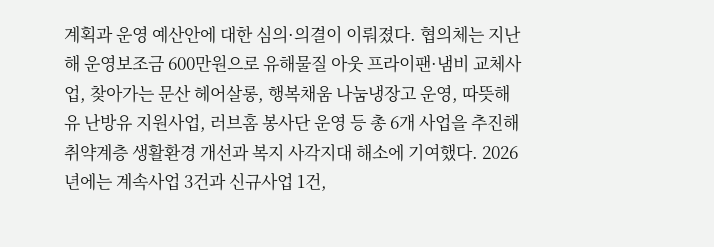계획과 운영 예산안에 대한 심의·의결이 이뤄졌다. 협의체는 지난해 운영보조금 600만원으로 유해물질 아웃 프라이팬·냄비 교체사업, 찾아가는 문산 헤어살롱, 행복채움 나눔냉장고 운영, 따뜻해유 난방유 지원사업, 러브홈 봉사단 운영 등 총 6개 사업을 추진해 취약계층 생활환경 개선과 복지 사각지대 해소에 기여했다. 2026년에는 계속사업 3건과 신규사업 1건,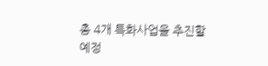총 4개 특화사업을 추진할 예정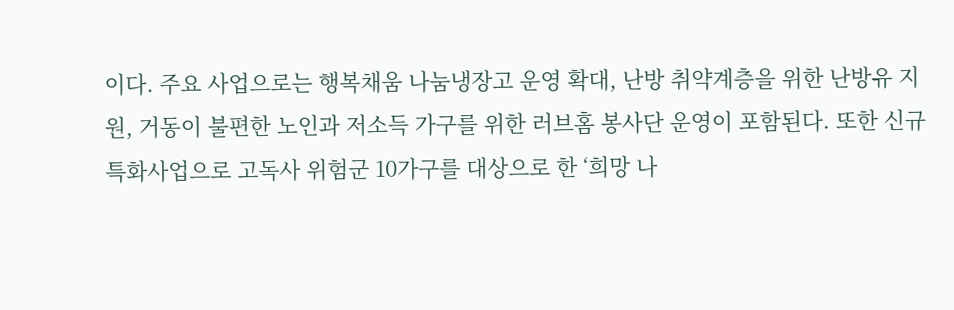이다. 주요 사업으로는 행복채움 나눔냉장고 운영 확대, 난방 취약계층을 위한 난방유 지원, 거동이 불편한 노인과 저소득 가구를 위한 러브홈 봉사단 운영이 포함된다. 또한 신규 특화사업으로 고독사 위험군 10가구를 대상으로 한 ‘희망 나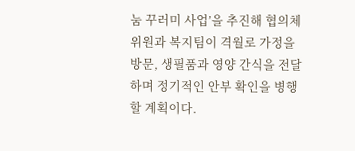눔 꾸러미 사업’을 추진해 협의체 위원과 복지팀이 격월로 가정을 방문, 생필품과 영양 간식을 전달하며 정기적인 안부 확인을 병행할 계획이다.